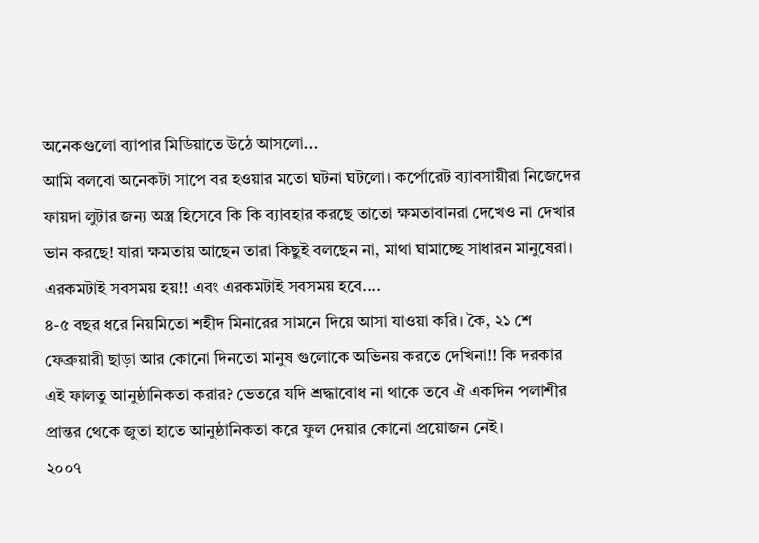অনেকগুলো ব্যাপার মিডিয়াতে উঠে আসলো...
আমি বলবো অনেকটা সাপে বর হওয়ার মতো ঘটনা ঘটলো। কর্পোরেট ব্যাবসায়ীরা নিজেদের ফায়দা লুটার জন্য অস্ত্র হিসেবে কি কি ব্যাবহার করছে তাতো ক্ষমতাবানরা দেখেও না দেখার ভান করছে! যারা ক্ষমতায় আছেন তারা কিছুই বলছেন না, মাথা ঘামাচ্ছে সাধারন মানুষেরা। এরকমটাই সবসময় হয়!! এবং এরকমটাই সবসময় হবে....
৪-৫ বছর ধরে নিয়মিতো শহীদ মিনারের সামনে দিয়ে আসা যাওয়া করি। কৈ, ২১ শে ফেব্রুয়ারী ছাড়া আর কোনো দিনতো মানুষ গুলোকে অভিনয় করতে দেখিনা!! কি দরকার এই ফালতু আনুষ্ঠানিকতা করার? ভেতরে যদি শ্রদ্ধাবোধ না থাকে তবে ঐ একদিন পলাশীর প্রান্তর থেকে জুতা হাতে আনুষ্ঠানিকতা করে ফুল দেয়ার কোনো প্রয়োজন নেই।
২০০৭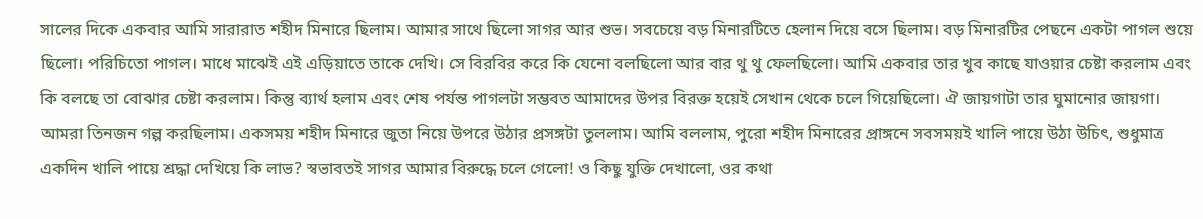সালের দিকে একবার আমি সারারাত শহীদ মিনারে ছিলাম। আমার সাথে ছিলো সাগর আর শুভ। সবচেয়ে বড় মিনারটিতে হেলান দিয়ে বসে ছিলাম। বড় মিনারটির পেছনে একটা পাগল শুয়ে ছিলো। পরিচিতো পাগল। মাধে মাঝেই এই এড়িয়াতে তাকে দেখি। সে বিরবির করে কি যেনো বলছিলো আর বার থু থু ফেলছিলো। আমি একবার তার খুব কাছে যাওয়ার চেষ্টা করলাম এবং কি বলছে তা বোঝার চেষ্টা করলাম। কিন্তু ব্যার্থ হলাম এবং শেষ পর্যন্ত পাগলটা সম্ভবত আমাদের উপর বিরক্ত হয়েই সেখান থেকে চলে গিয়েছিলো। ঐ জায়গাটা তার ঘুমানোর জায়গা।
আমরা তিনজন গল্প করছিলাম। একসময় শহীদ মিনারে জুতা নিয়ে উপরে উঠার প্রসঙ্গটা তুললাম। আমি বললাম, পুরো শহীদ মিনারের প্রাঙ্গনে সবসময়ই খালি পায়ে উঠা উচিৎ, শুধুমাত্র একদিন খালি পায়ে শ্রদ্ধা দেখিয়ে কি লাভ? স্বভাবতই সাগর আমার বিরুদ্ধে চলে গেলো! ও কিছু যুক্তি দেখালো, ওর কথা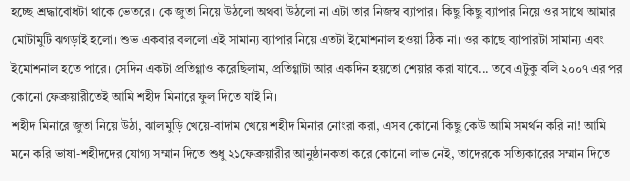হচ্ছে শ্রদ্ধাবোধটা থাকে ভেতরে। কে জুতা নিয়ে উঠলো অথবা উঠলো না এটা তার নিজস্ব ব্যাপার। কিছু কিছু ব্যাপার নিয়ে ওর সাথে আমার মোটামুটি ঝগড়াই হলো। শুভ একবার বললো এই সামান্য ব্যাপার নিয়ে এতটা ইমোশনাল হওয়া ঠিক না। ওর কাছে ব্যাপারটা সামান্য এবং ইমোশনাল হতে পারে। সেদিন একটা প্রতিগ্গাও করেছিলাম, প্রতিগ্গাটা আর একদিন হয়তো শেয়ার করা যাবে... তবে এটুকু বলি ২০০৭ এর পর কোনো ফেব্রুয়ারীতেই আমি শহীদ মিনারে ফুল দিতে যাই নি।
শহীদ মিনারে জুতা নিয়ে উঠা, ঝালমুড়ি খেয়ে-বাদাম খেয়ে শহীদ মিনার নোংরা করা, এসব কোনো কিছু কেউ আমি সমর্থন করি না! আমি মনে করি ভাষা-শহীদদের যোগ্য সম্মান দিতে শুধু ২১ফেব্রুয়ারীর আনুষ্ঠানকতা করে কোনো লাভ নেই, তাদেরকে সত্যিকারের সম্মান দিতে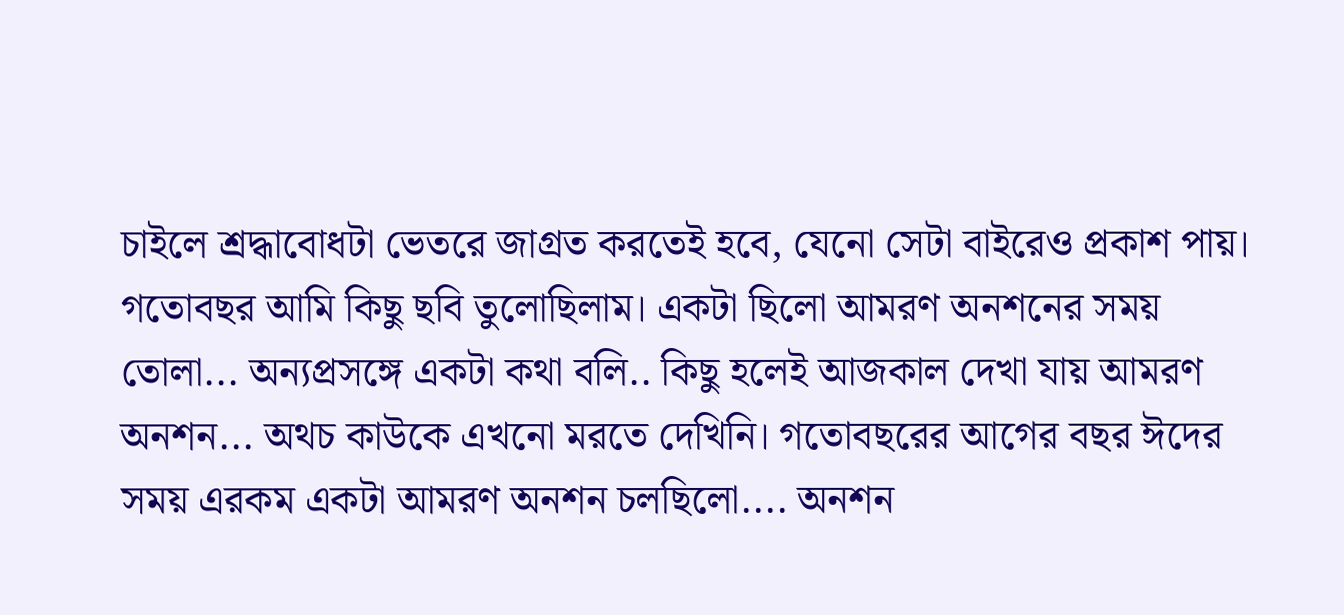চাইলে শ্রদ্ধাবোধটা ভেতরে জাগ্রত করতেই হবে, যেনো সেটা বাইরেও প্রকাশ পায়।
গতোবছর আমি কিছু ছবি তুলোছিলাম। একটা ছিলো আমরণ অনশনের সময় তোলা... অন্যপ্রসঙ্গে একটা কথা বলি.. কিছু হলেই আজকাল দেখা যায় আমরণ অনশন... অথচ কাউকে এখনো মরতে দেখিনি। গতোবছরের আগের বছর ঈদের সময় এরকম একটা আমরণ অনশন চলছিলো.... অনশন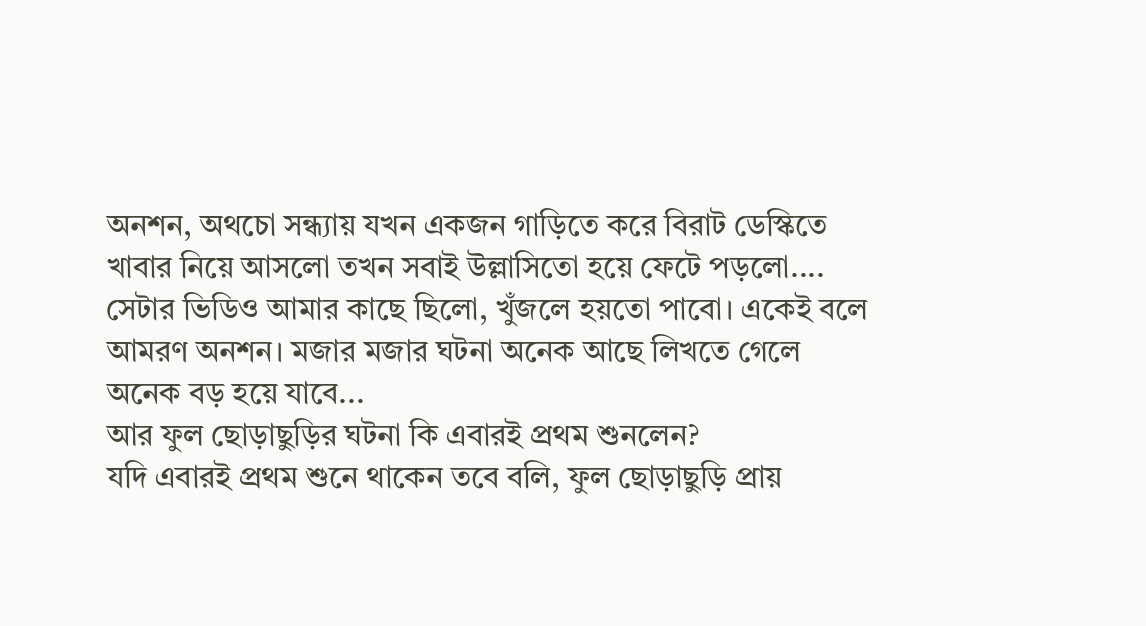অনশন, অথচো সন্ধ্যায় যখন একজন গাড়িতে করে বিরাট ডেস্কিতে খাবার নিয়ে আসলো তখন সবাই উল্লাসিতো হয়ে ফেটে পড়লো.... সেটার ভিডিও আমার কাছে ছিলো, খুঁজলে হয়তো পাবো। একেই বলে আমরণ অনশন। মজার মজার ঘটনা অনেক আছে লিখতে গেলে অনেক বড় হয়ে যাবে...
আর ফুল ছোড়াছুড়ির ঘটনা কি এবারই প্রথম শুনলেন?
যদি এবারই প্রথম শুনে থাকেন তবে বলি, ফুল ছোড়াছুড়ি প্রায়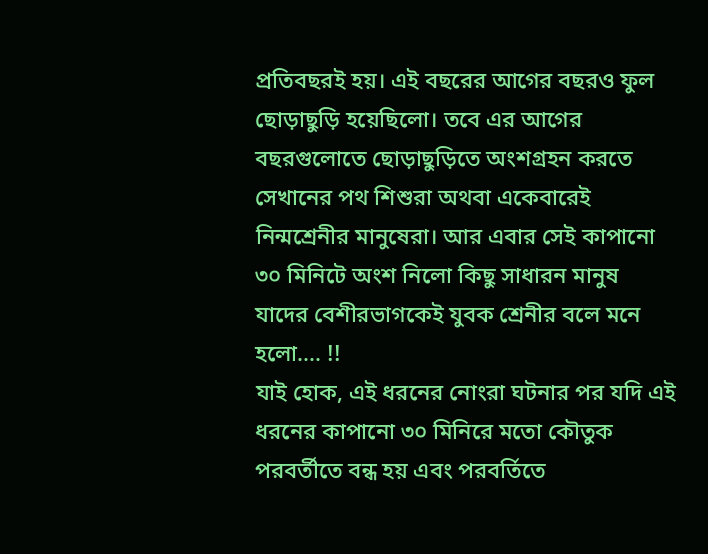প্রতিবছরই হয়। এই বছরের আগের বছরও ফুল ছোড়াছুড়ি হয়েছিলো। তবে এর আগের বছরগুলোতে ছোড়াছুড়িতে অংশগ্রহন করতে সেখানের পথ শিশুরা অথবা একেবারেই নিন্মশ্রেনীর মানুষেরা। আর এবার সেই কাপানো ৩০ মিনিটে অংশ নিলো কিছু সাধারন মানুষ যাদের বেশীরভাগকেই যুবক শ্রেনীর বলে মনে হলো.... !!
যাই হোক, এই ধরনের নোংরা ঘটনার পর যদি এই ধরনের কাপানো ৩০ মিনিরে মতো কৌতুক পরবর্তীতে বন্ধ হয় এবং পরবর্তিতে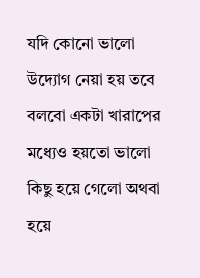যদি কোনো ভালো উদ্যোগ নেয়া হয় তবে বলবো একটা খারাপের মধ্যেও হয়তো ভালো কিছু হয়ে গেলো অথবা হয়ে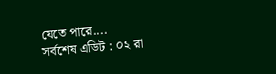যেতে পারে....
সর্বশেষ এডিট : ০২ রা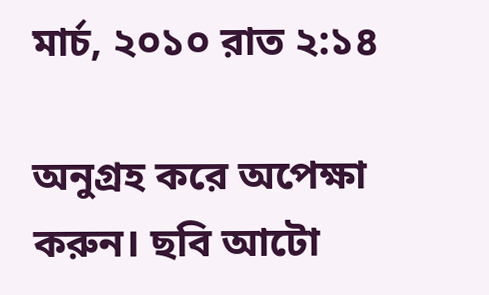মার্চ, ২০১০ রাত ২:১৪

অনুগ্রহ করে অপেক্ষা করুন। ছবি আটো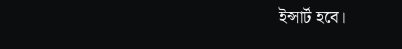ইন্সার্ট হবে।